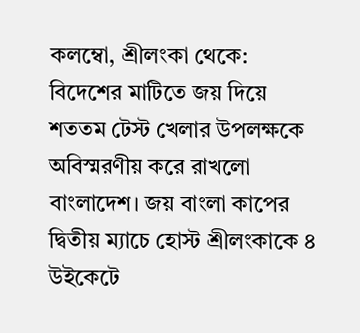কলম্বো, শ্রীলংকা থেকে: বিদেশের মাটিতে জয় দিয়ে শততম টেস্ট খেলার উপলক্ষকে অবিস্মরণীয় করে রাখলো বাংলাদেশ। জয় বাংলা কাপের দ্বিতীয় ম্যাচে হোস্ট শ্রীলংকাকে ৪ উইকেটে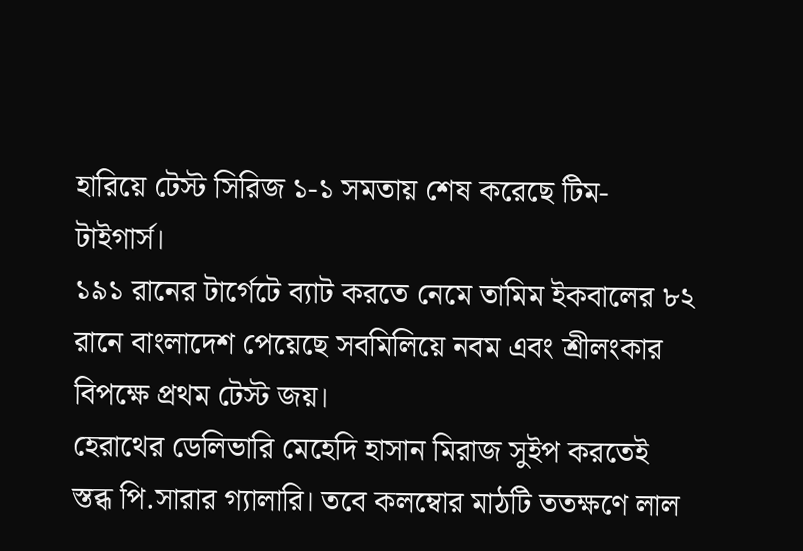হারিয়ে টেস্ট সিরিজ ১-১ সমতায় শেষ করেছে টিম-টাইগার্স।
১৯১ রানের টার্গেটে ব্যাট করতে নেমে তামিম ইকবালের ৮২ রানে বাংলাদেশ পেয়েছে সবমিলিয়ে নবম এবং শ্রীলংকার বিপক্ষে প্রথম টেস্ট জয়।
হেরাথের ডেলিভারি মেহেদি হাসান মিরাজ সুইপ করতেই স্তব্ধ পি.সারার গ্যালারি। তবে কলম্বোর মাঠটি ততক্ষণে লাল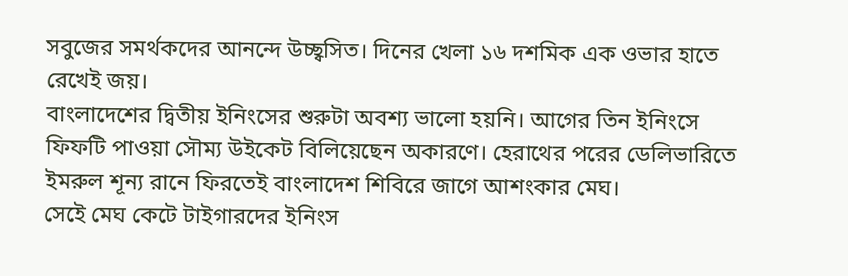সবুজের সমর্থকদের আনন্দে উচ্ছ্বসিত। দিনের খেলা ১৬ দশমিক এক ওভার হাতে রেখেই জয়।
বাংলাদেশের দ্বিতীয় ইনিংসের শুরুটা অবশ্য ভালো হয়নি। আগের তিন ইনিংসে ফিফটি পাওয়া সৌম্য উইকেট বিলিয়েছেন অকারণে। হেরাথের পরের ডেলিভারিতে ইমরুল শূন্য রানে ফিরতেই বাংলাদেশ শিবিরে জাগে আশংকার মেঘ।
সেইে মেঘ কেটে টাইগারদের ইনিংস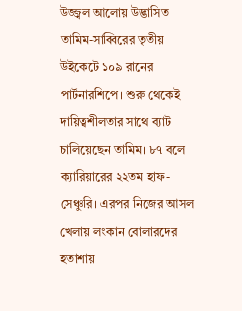উজ্জ্বল আলোয় উদ্ভাসিত তামিম-সাব্বিরের তৃতীয় উইকেটে ১০৯ রানের পার্টনারশিপে। শুরু থেকেই দায়িত্বশীলতার সাথে ব্যাট চালিয়েছেন তামিম। ৮৭ বলে ক্যারিয়ারের ২২তম হাফ-সেঞ্চুরি। এরপর নিজের আসল খেলায় লংকান বোলারদের হতাশায়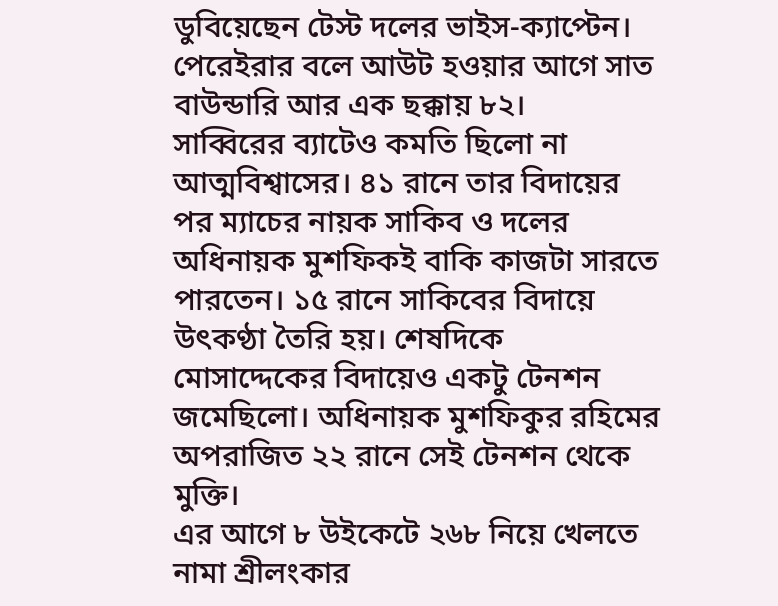ডুবিয়েছেন টেস্ট দলের ভাইস-ক্যাপ্টেন। পেরেইরার বলে আউট হওয়ার আগে সাত বাউন্ডারি আর এক ছক্কায় ৮২।
সাব্বিরের ব্যাটেও কমতি ছিলো না আত্মবিশ্বাসের। ৪১ রানে তার বিদায়ের পর ম্যাচের নায়ক সাকিব ও দলের অধিনায়ক মুশফিকই বাকি কাজটা সারতে পারতেন। ১৫ রানে সাকিবের বিদায়ে উৎকণ্ঠা তৈরি হয়। শেষদিকে মোসাদ্দেকের বিদায়েও একটু টেনশন জমেছিলো। অধিনায়ক মুশফিকুর রহিমের অপরাজিত ২২ রানে সেই টেনশন থেকে মুক্তি।
এর আগে ৮ উইকেটে ২৬৮ নিয়ে খেলতে নামা শ্রীলংকার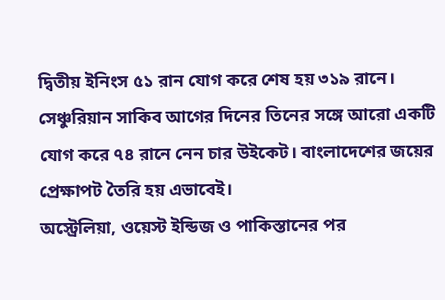দ্বিতীয় ইনিংস ৫১ রান যোগ করে শেষ হয় ৩১৯ রানে। সেঞ্চুরিয়ান সাকিব আগের দিনের তিনের সঙ্গে আরো একটি যোগ করে ৭৪ রানে নেন চার উইকেট। বাংলাদেশের জয়ের প্রেক্ষাপট তৈরি হয় এভাবেই।
অস্ট্রেলিয়া, ওয়েস্ট ইন্ডিজ ও পাকিস্তানের পর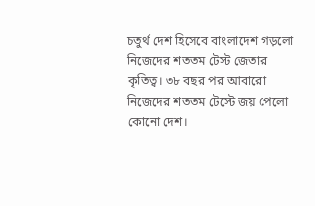চতুর্থ দেশ হিসেবে বাংলাদেশ গড়লো নিজেদের শততম টেস্ট জেতার কৃতিত্ব। ৩৮ বছর পর আবারো নিজেদের শততম টেস্টে জয় পেলো কোনো দেশ।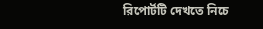রিপোর্টটি দেখতে নিচে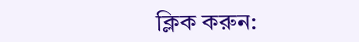ক্লিক করুন: